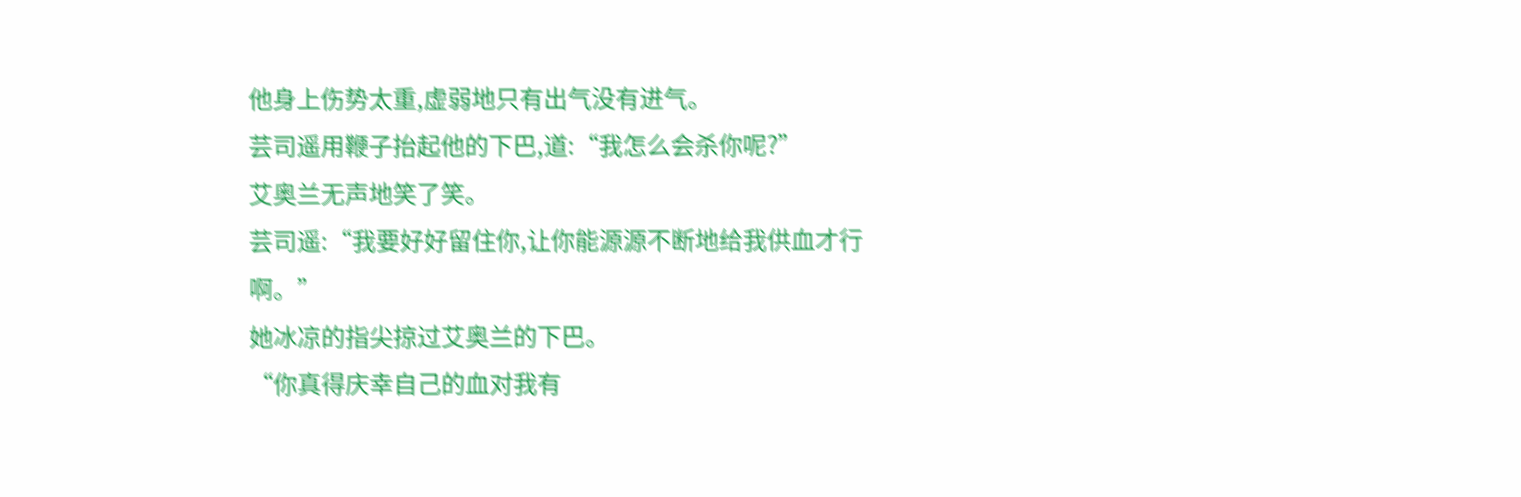他身上伤势太重,虚弱地只有出气没有进气。
芸司遥用鞭子抬起他的下巴,道:“我怎么会杀你呢?”
艾奥兰无声地笑了笑。
芸司遥:“我要好好留住你,让你能源源不断地给我供血才行啊。”
她冰凉的指尖掠过艾奥兰的下巴。
“你真得庆幸自己的血对我有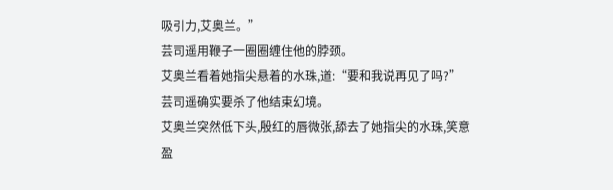吸引力,艾奥兰。”
芸司遥用鞭子一圈圈缠住他的脖颈。
艾奥兰看着她指尖悬着的水珠,道:“要和我说再见了吗?”
芸司遥确实要杀了他结束幻境。
艾奥兰突然低下头,殷红的唇微张,舔去了她指尖的水珠,笑意盈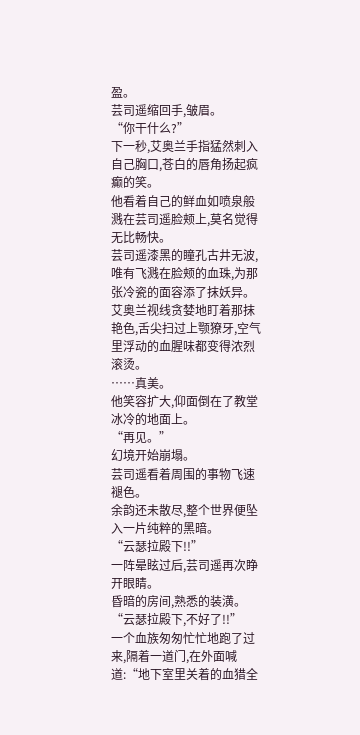盈。
芸司遥缩回手,皱眉。
“你干什么?”
下一秒,艾奥兰手指猛然刺入自己胸口,苍白的唇角扬起疯癫的笑。
他看着自己的鲜血如喷泉般溅在芸司遥脸颊上,莫名觉得无比畅快。
芸司遥漆黑的瞳孔古井无波,唯有飞溅在脸颊的血珠,为那张冷瓷的面容添了抹妖异。
艾奥兰视线贪婪地盯着那抹艳色,舌尖扫过上颚獠牙,空气里浮动的血腥味都变得浓烈滚烫。
……真美。
他笑容扩大,仰面倒在了教堂冰冷的地面上。
“再见。”
幻境开始崩塌。
芸司遥看着周围的事物飞速褪色。
余韵还未散尽,整个世界便坠入一片纯粹的黑暗。
“云瑟拉殿下!!”
一阵晕眩过后,芸司遥再次睁开眼睛。
昏暗的房间,熟悉的装潢。
“云瑟拉殿下,不好了!!”
一个血族匆匆忙忙地跑了过来,隔着一道门,在外面喊道:“地下室里关着的血猎全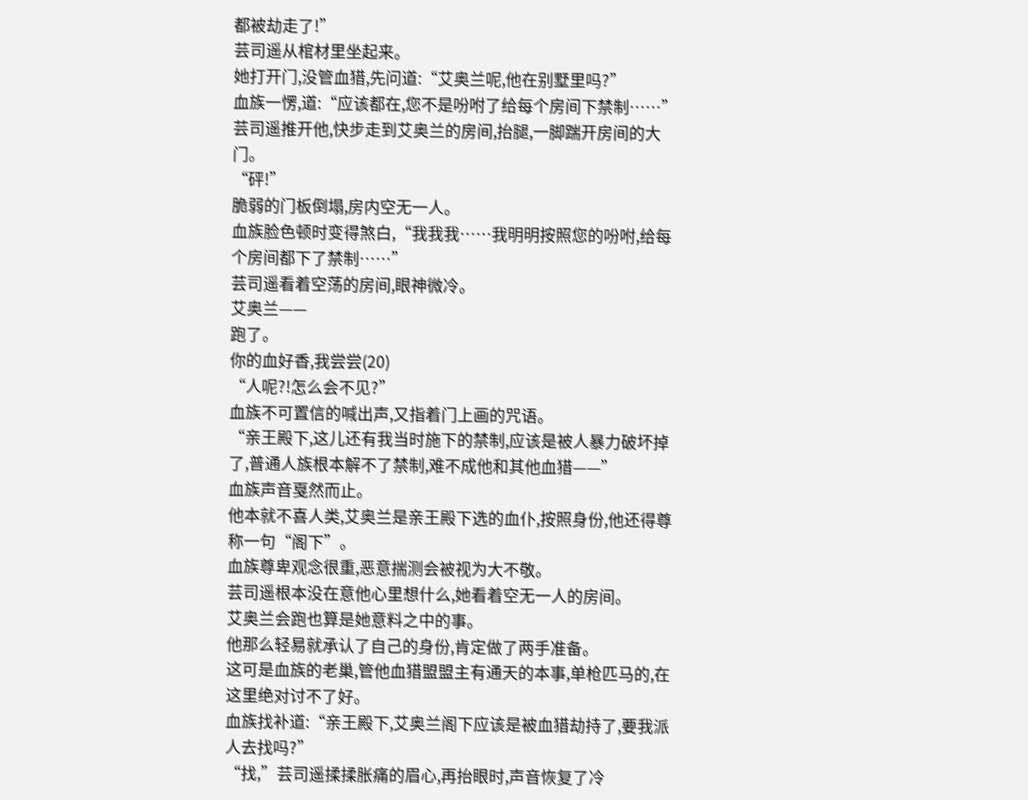都被劫走了!”
芸司遥从棺材里坐起来。
她打开门,没管血猎,先问道:“艾奥兰呢,他在别墅里吗?”
血族一愣,道:“应该都在,您不是吩咐了给每个房间下禁制……”
芸司遥推开他,快步走到艾奥兰的房间,抬腿,一脚踹开房间的大门。
“砰!”
脆弱的门板倒塌,房内空无一人。
血族脸色顿时变得煞白,“我我我……我明明按照您的吩咐,给每个房间都下了禁制……”
芸司遥看着空荡的房间,眼神微冷。
艾奥兰——
跑了。
你的血好香,我尝尝(20)
“人呢?!怎么会不见?”
血族不可置信的喊出声,又指着门上画的咒语。
“亲王殿下,这儿还有我当时施下的禁制,应该是被人暴力破坏掉了,普通人族根本解不了禁制,难不成他和其他血猎——”
血族声音戛然而止。
他本就不喜人类,艾奥兰是亲王殿下选的血仆,按照身份,他还得尊称一句“阁下”。
血族尊卑观念很重,恶意揣测会被视为大不敬。
芸司遥根本没在意他心里想什么,她看着空无一人的房间。
艾奥兰会跑也算是她意料之中的事。
他那么轻易就承认了自己的身份,肯定做了两手准备。
这可是血族的老巢,管他血猎盟盟主有通天的本事,单枪匹马的,在这里绝对讨不了好。
血族找补道:“亲王殿下,艾奥兰阁下应该是被血猎劫持了,要我派人去找吗?”
“找,”芸司遥揉揉胀痛的眉心,再抬眼时,声音恢复了冷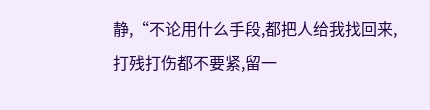静,“不论用什么手段,都把人给我找回来,打残打伤都不要紧,留一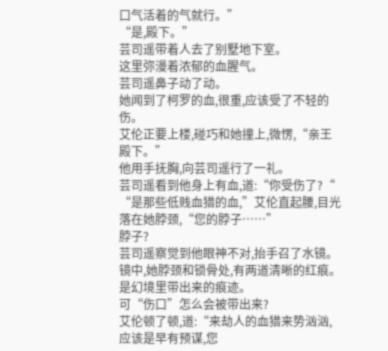口气活着的气就行。”
“是,殿下。”
芸司遥带着人去了别墅地下室。
这里弥漫着浓郁的血腥气。
芸司遥鼻子动了动。
她闻到了柯罗的血,很重,应该受了不轻的伤。
艾伦正要上楼,碰巧和她撞上,微愣,“亲王殿下。”
他用手抚胸,向芸司遥行了一礼。
芸司遥看到他身上有血,道:“你受伤了?“
“是那些低贱血猎的血,”艾伦直起腰,目光落在她脖颈,“您的脖子……”
脖子?
芸司遥察觉到他眼神不对,抬手召了水镜。
镜中,她脖颈和锁骨处,有两道清晰的红痕。
是幻境里带出来的痕迹。
可“伤口”怎么会被带出来?
艾伦顿了顿,道:“来劫人的血猎来势汹汹,应该是早有预谋,您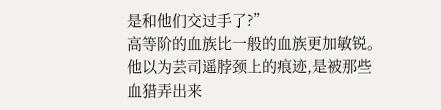是和他们交过手了?”
高等阶的血族比一般的血族更加敏锐。
他以为芸司遥脖颈上的痕迹,是被那些血猎弄出来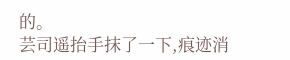的。
芸司遥抬手抹了一下,痕迹消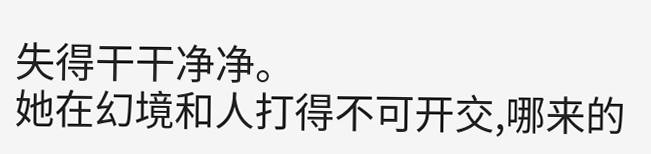失得干干净净。
她在幻境和人打得不可开交,哪来的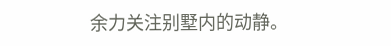余力关注别墅内的动静。